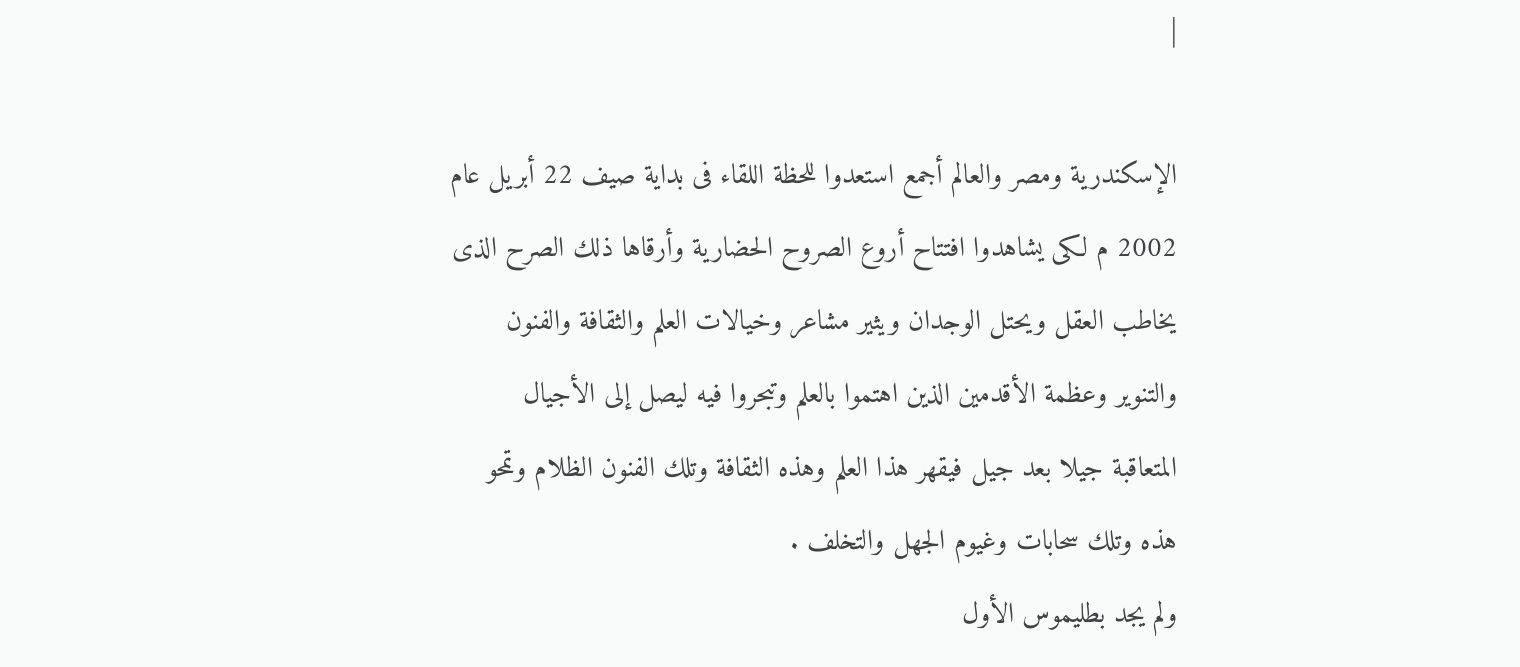|

الإسكندرية ومصر والعالم أجمع استعدوا للحظة اللقاء فى بداية صيف 22 أبريل عام
2002 م لكى يشاهدوا افتتاح أروع الصروح الحضارية وأرقاها ذلك الصرح الذى
يخاطب العقل ويحتل الوجدان ويثير مشاعر وخيالات العلم والثقافة والفنون
والتنوير وعظمة الأقدمين الذين اهتموا بالعلم وتبحروا فيه ليصل إلى الأجيال
المتعاقبة جيلا بعد جيل فيقهر هذا العلم وهذه الثقافة وتلك الفنون الظلام وتمحو
هذه وتلك سحابات وغيوم الجهل والتخلف .
ولم يجد بطليموس الأول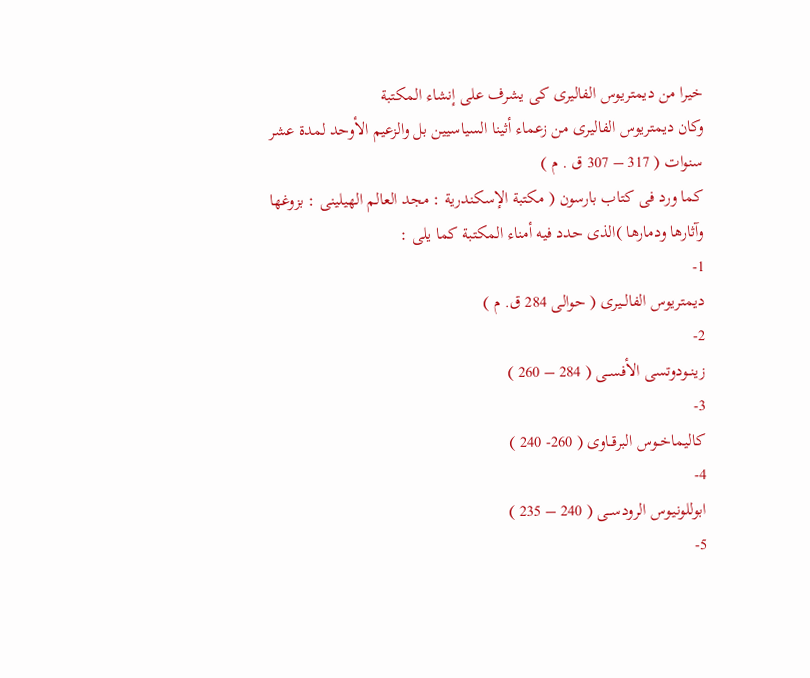خيرا من ديمتريوس الفاليرى كى يشرف على إنشاء المكتبة
وكان ديمتريوس الفاليرى من زعماء أثينا السياسيين بل والزعيم الأوحد لمدة عشر
سنوات ( 317 – 307 ق . م )
كما ورد فى كتاب بارسون ( مكتبة الإسكندرية : مجد العالم الهيلينى : بزوغها
وآثارها ودمارها )الذى حدد فيه أمناء المكتبة كما يلى :
1-
ديمتريوس الفالــيرى ( حوالى 284 ق. م )
2-
زينــودوتسى الأفســى ( 284 – 260 )
3-
كاليماخــوس البرقــاوى ( 260- 240 )
4-
ابوللونيـوس الرودســى ( 240 – 235 )
5-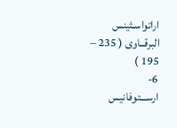اراتواسـثينس البرقــاوى ( 235 – 195 )
6-
ارســـتوفانيس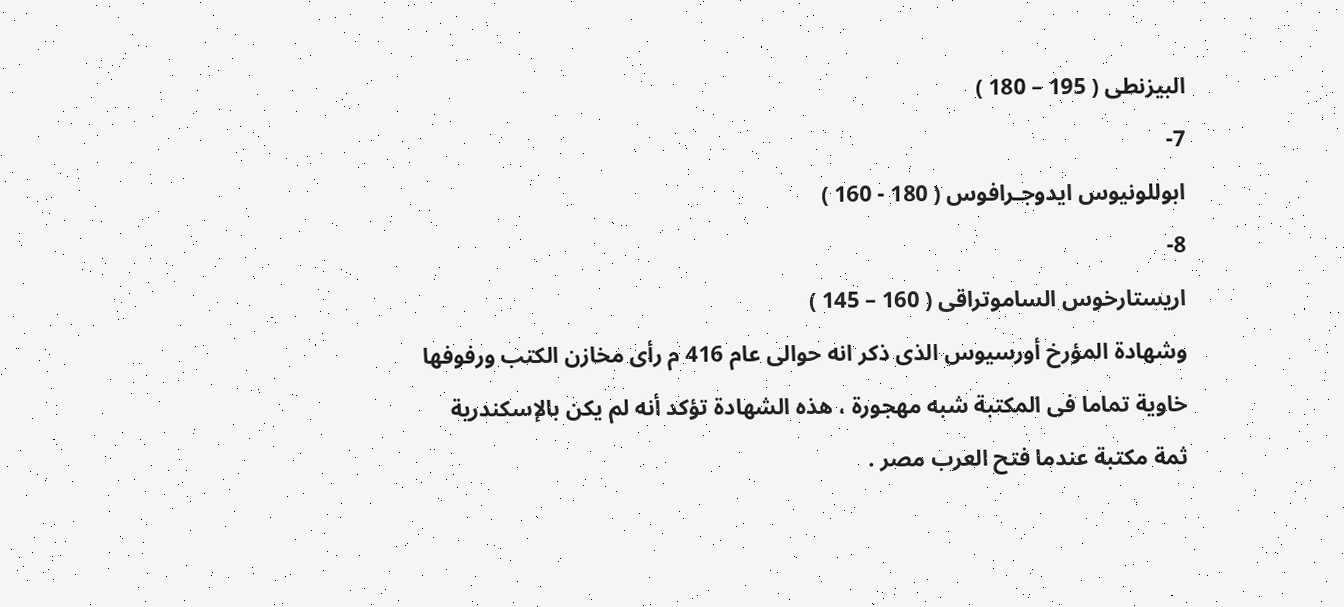البيزنطى ( 195 – 180 )
7-
ابوللونيوس ايدوجـرافوس ( 180 - 160 )
8-
اريستارخوس الساموتراقى ( 160 – 145 )
وشهادة المؤرخ أورسيوس الذى ذكر انه حوالى عام 416 م رأى مخازن الكتب ورفوفها
خاوية تماما فى المكتبة شبه مهجورة ، هذه الشهادة تؤكد أنه لم يكن بالإسكندرية
ثمة مكتبة عندما فتح العرب مصر .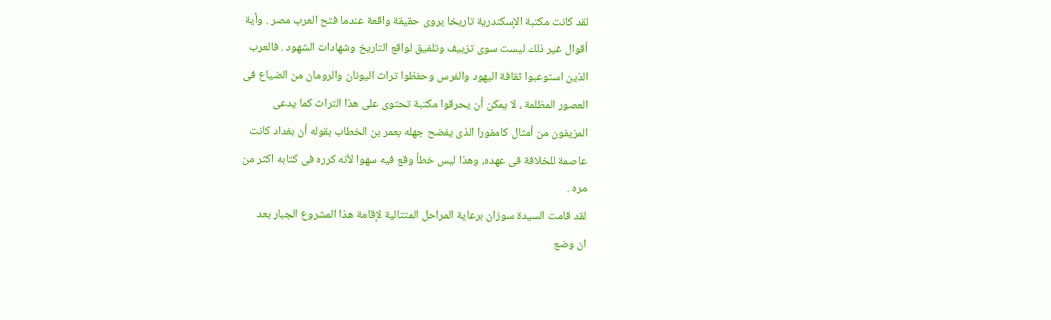لقد كانت مكتبة الإسكندرية تاريخا يروى حقيقة واقعة عندما فتح العرب مصر . وأية
أقوال غير ذلك ليست سوى تزييف وتلفيق لواقع التاريخ وشهادات الشهود . فالعرب
الذين استوعبوا ثقافة اليهود والفرس وحفظوا تراث اليونان والرومان من الضياع فى
العصور المظلمة ، لا يمكن أن يحرقوا مكتبة تحتوى على هذا التراث كما يدعى
المزيفون من أمثال كامفورا الذى يفضح جهله بعمر بن الخطاب بقوله أن بغداد كانت
عاصمة للخلافة فى عهده، وهذا ليس خطأ وقع فيه سهوا لأنه كرره فى كتابه اكثر من
مره .
لقد قامت السيدة سوزان برعاية المراحل المتتالية لإقامة هذا المشروع الجبار بعد
ان وضع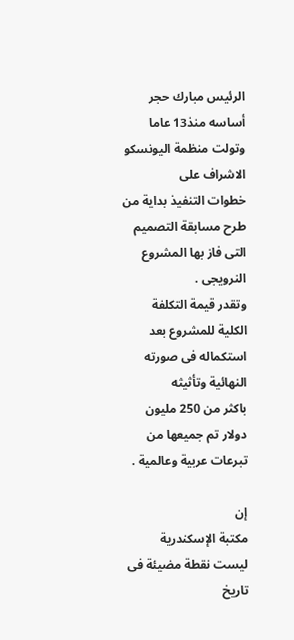الرئيس مبارك حجر أساسه منذ13 عاما وتولت منظمة اليونسكو الاشراف على
خطوات التنفيذ بداية من طرح مسابقة التصميم التى فاز بها المشروع النرويجى .
وتقدر قيمة التكلفة الكلية للمشروع بعد استكماله فى صورته النهائية وتأثيثه
باكثر من 250 مليون دولار تم جميعها من تبرعات عربية وعالمية .

إن
مكتبة الإسكندرية ليست نقطة مضيئة فى تاريخ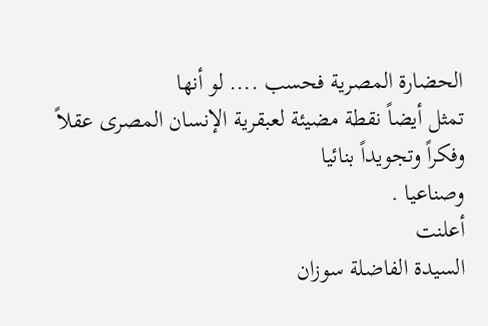الحضارة المصرية فحسب .... لو أنها
تمثل أيضاً نقطة مضيئة لعبقرية الإنسان المصرى عقلاً وفكراً وتجويداً بنائيا
وصناعيا .
أعلنت
السيدة الفاضلة سوزان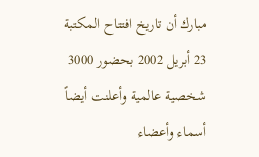مبارك أن تاريخ افتتاح المكتبة 23 أبريل 2002 بحضور 3000
شخصية عالمية وأعلنت أيضاً أسماء وأعضاء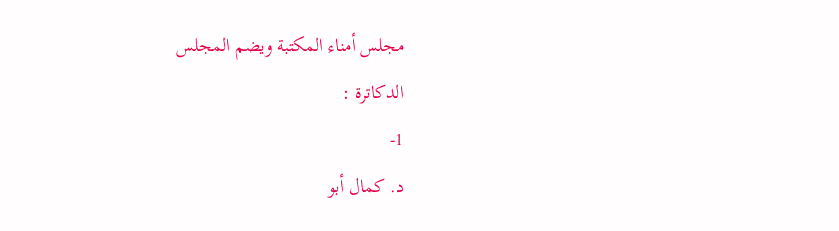مجلس أمناء المكتبة ويضم المجلس
الدكاترة :
1-
د. كمال أبو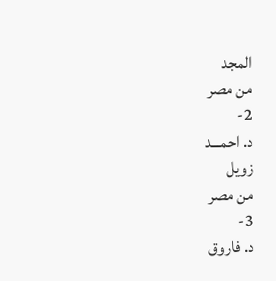المجد
من مصر
2-
د. احمـــد
زويل
من مصر
3-
د. فاروق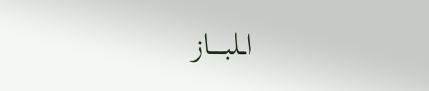اــلبـــــاز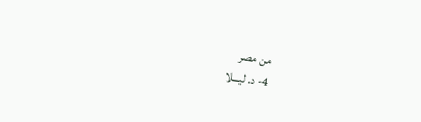من مصر
4- د. ليـــلا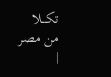تكـــلا
من مصر
|